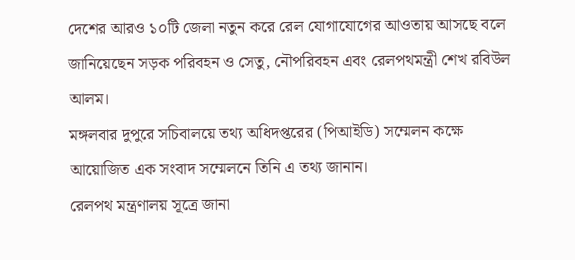দেশের আরও ১০টি জেলা নতুন করে রেল যোগাযোগের আওতায় আসছে বলে জানিয়েছেন সড়ক পরিবহন ও সেতু, নৌপরিবহন এবং রেলপথমন্ত্রী শেখ রবিউল আলম।
মঙ্গলবার দুপুরে সচিবালয়ে তথ্য অধিদপ্তরের (পিআইডি) সম্মেলন কক্ষে আয়োজিত এক সংবাদ সম্মেলনে তিনি এ তথ্য জানান।
রেলপথ মন্ত্রণালয় সূত্রে জানা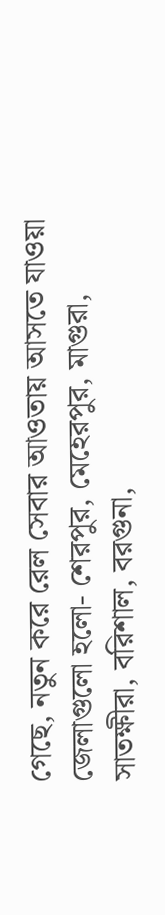গেছে, নতুন করে রেল সেবার আওতায় আসতে যাওয়া জেলাগুলো হলো- শেরপুর, মেহেরপুর, মাগুরা, সাতক্ষীরা, বরিশাল, বরগুনা,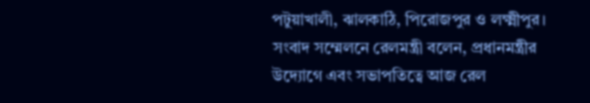পটুয়াখালী, ঝালকাঠি, পিরোজপুর ও লক্ষ্মীপুর।
সংবাদ সম্মেলনে রেলমন্ত্রী বলেন, প্রধানমন্ত্রীর উদ্যোগে এবং সভাপতিত্বে আজ রেল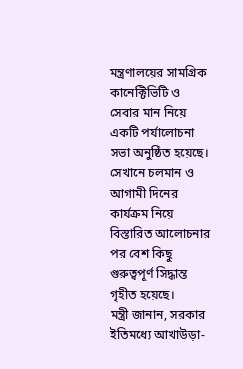মন্ত্রণালয়ের সামগ্রিক কানেক্টিভিটি ও সেবার মান নিয়ে একটি পর্যালোচনা সভা অনুষ্ঠিত হয়েছে। সেখানে চলমান ও আগামী দিনের কার্যক্রম নিয়ে বিস্তারিত আলোচনার পর বেশ কিছু গুরুত্বপূর্ণ সিদ্ধান্ত গৃহীত হয়েছে।
মন্ত্রী জানান, সরকার ইতিমধ্যে আখাউড়া-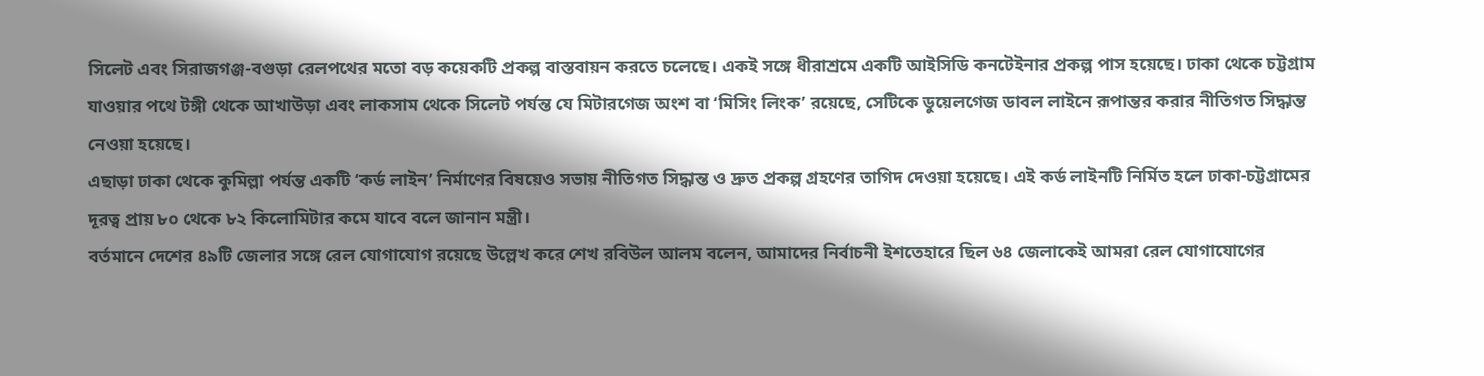সিলেট এবং সিরাজগঞ্জ-বগুড়া রেলপথের মতো বড় কয়েকটি প্রকল্প বাস্তবায়ন করতে চলেছে। একই সঙ্গে ধীরাশ্রমে একটি আইসিডি কনটেইনার প্রকল্প পাস হয়েছে। ঢাকা থেকে চট্টগ্রাম যাওয়ার পথে টঙ্গী থেকে আখাউড়া এবং লাকসাম থেকে সিলেট পর্যন্ত যে মিটারগেজ অংশ বা ‘মিসিং লিংক’ রয়েছে, সেটিকে ডুয়েলগেজ ডাবল লাইনে রূপান্তর করার নীতিগত সিদ্ধান্ত নেওয়া হয়েছে।
এছাড়া ঢাকা থেকে কুমিল্লা পর্যন্ত একটি ‘কর্ড লাইন’ নির্মাণের বিষয়েও সভায় নীতিগত সিদ্ধান্ত ও দ্রুত প্রকল্প গ্রহণের তাগিদ দেওয়া হয়েছে। এই কর্ড লাইনটি নির্মিত হলে ঢাকা-চট্টগ্রামের দূরত্ব প্রায় ৮০ থেকে ৮২ কিলোমিটার কমে যাবে বলে জানান মন্ত্রী।
বর্তমানে দেশের ৪৯টি জেলার সঙ্গে রেল যোগাযোগ রয়েছে উল্লেখ করে শেখ রবিউল আলম বলেন, আমাদের নির্বাচনী ইশতেহারে ছিল ৬৪ জেলাকেই আমরা রেল যোগাযোগের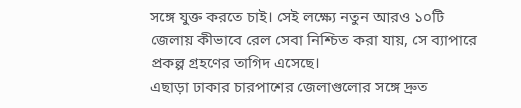সঙ্গে যুক্ত করতে চাই। সেই লক্ষ্যে নতুন আরও ১০টি জেলায় কীভাবে রেল সেবা নিশ্চিত করা যায়, সে ব্যাপারে প্রকল্প গ্রহণের তাগিদ এসেছে।
এছাড়া ঢাকার চারপাশের জেলাগুলোর সঙ্গে দ্রুত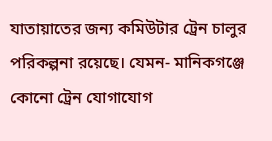যাতায়াতের জন্য কমিউটার ট্রেন চালুর পরিকল্পনা রয়েছে। যেমন- মানিকগঞ্জে কোনো ট্রেন যোগাযোগ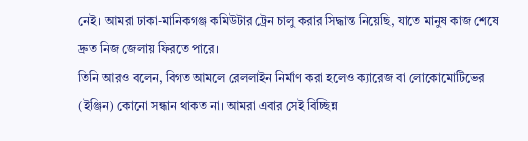নেই। আমরা ঢাকা-মানিকগঞ্জ কমিউটার ট্রেন চালু করার সিদ্ধান্ত নিয়েছি, যাতে মানুষ কাজ শেষে দ্রুত নিজ জেলায় ফিরতে পারে।
তিনি আরও বলেন, বিগত আমলে রেললাইন নির্মাণ করা হলেও ক্যারেজ বা লোকোমোটিভের (ইঞ্জিন) কোনো সন্ধান থাকত না। আমরা এবার সেই বিচ্ছিন্ন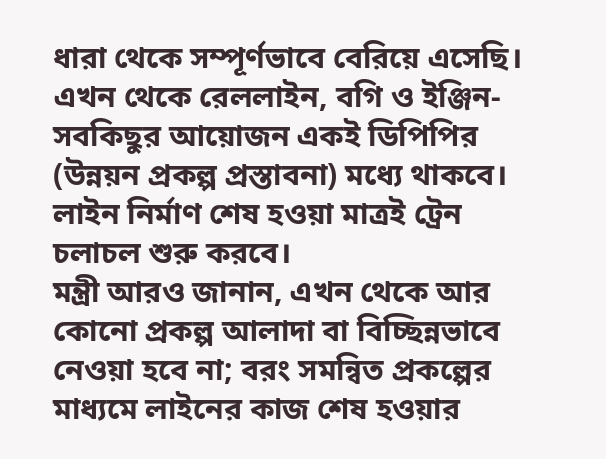ধারা থেকে সম্পূর্ণভাবে বেরিয়ে এসেছি। এখন থেকে রেললাইন, বগি ও ইঞ্জিন- সবকিছুর আয়োজন একই ডিপিপির (উন্নয়ন প্রকল্প প্রস্তাবনা) মধ্যে থাকবে। লাইন নির্মাণ শেষ হওয়া মাত্রই ট্রেন চলাচল শুরু করবে।
মন্ত্রী আরও জানান, এখন থেকে আর কোনো প্রকল্প আলাদা বা বিচ্ছিন্নভাবে নেওয়া হবে না; বরং সমন্বিত প্রকল্পের মাধ্যমে লাইনের কাজ শেষ হওয়ার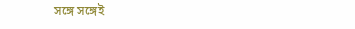সঙ্গে সঙ্গেই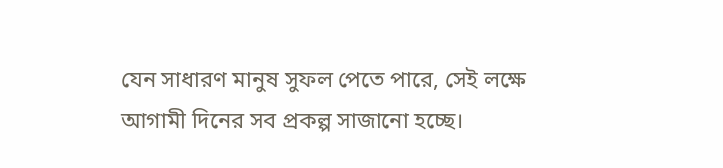যেন সাধারণ মানুষ সুফল পেতে পারে, সেই লক্ষে আগামী দিনের সব প্রকল্প সাজানো হচ্ছে।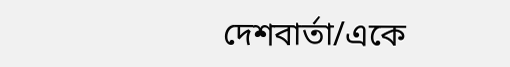দেশবার্তা/একে